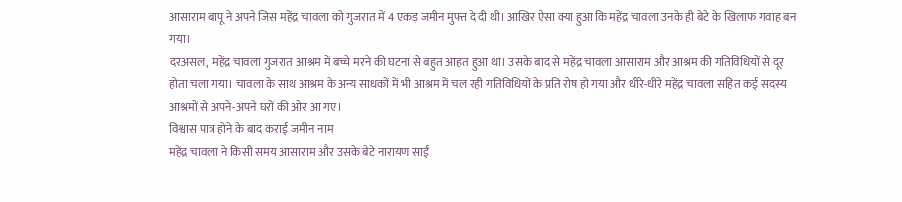आसाराम बापू ने अपने जिस महेंद्र चावला को गुजरात में 4 एकड़ जमीन मुफ्त दे दी थी। आखिर ऐसा क्या हुआ कि महेंद्र चावला उनके ही बेटे के खिलाफ गवाह बन गया।
दरअसल, महेंद्र चावला गुजरात आश्रम में बच्चे मरने की घटना से बहुत आहत हुआ था। उसके बाद से महेंद्र चावला आसाराम और आश्रम की गतिविधियों से दूर होता चला गया। चावला के साथ आश्रम के अन्य साधकों में भी आश्रम में चल रही गतिविधियों के प्रति रोष हो गया और धीरे-धीरे महेंद्र चावला सहित कई सदस्य आश्रमों से अपने-अपने घरों की ओर आ गए।
विश्वास पात्र होने के बाद कराई जमीन नाम
महेंद्र चावला ने किसी समय आसाराम और उसके बेटे नारायण साईं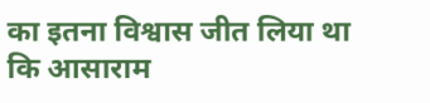का इतना विश्वास जीत लिया था कि आसाराम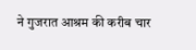ने गुजरात आश्रम की करीब चार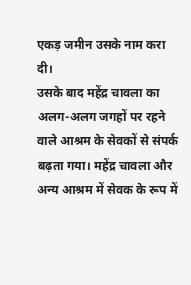एकड़ जमीन उसके नाम करा दी।
उसके बाद महेंद्र चावला का अलग-अलग जगहों पर रहने वाले आश्रम के सेवकों से संपर्क बढ़ता गया। महेंद्र चावला और अन्य आश्रम में सेवक के रूप में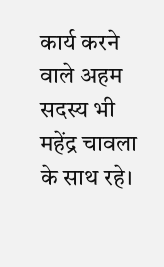कार्य करने वाले अहम सदस्य भी महेंद्र चावला के साथ रहे।